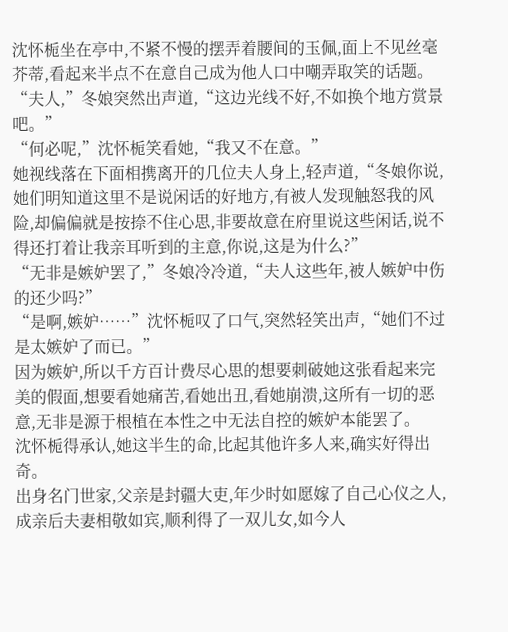沈怀栀坐在亭中,不紧不慢的摆弄着腰间的玉佩,面上不见丝毫芥蒂,看起来半点不在意自己成为他人口中嘲弄取笑的话题。
“夫人,”冬娘突然出声道,“这边光线不好,不如换个地方赏景吧。”
“何必呢,”沈怀栀笑看她,“我又不在意。”
她视线落在下面相携离开的几位夫人身上,轻声道,“冬娘你说,她们明知道这里不是说闲话的好地方,有被人发现触怒我的风险,却偏偏就是按捺不住心思,非要故意在府里说这些闲话,说不得还打着让我亲耳听到的主意,你说,这是为什么?”
“无非是嫉妒罢了,”冬娘冷冷道,“夫人这些年,被人嫉妒中伤的还少吗?”
“是啊,嫉妒……”沈怀栀叹了口气,突然轻笑出声,“她们不过是太嫉妒了而已。”
因为嫉妒,所以千方百计费尽心思的想要刺破她这张看起来完美的假面,想要看她痛苦,看她出丑,看她崩溃,这所有一切的恶意,无非是源于根植在本性之中无法自控的嫉妒本能罢了。
沈怀栀得承认,她这半生的命,比起其他许多人来,确实好得出奇。
出身名门世家,父亲是封疆大吏,年少时如愿嫁了自己心仪之人,成亲后夫妻相敬如宾,顺利得了一双儿女,如今人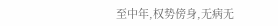至中年,权势傍身,无病无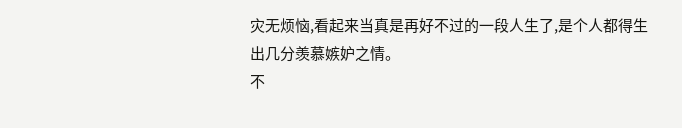灾无烦恼,看起来当真是再好不过的一段人生了,是个人都得生出几分羡慕嫉妒之情。
不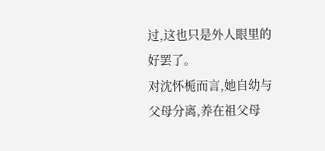过,这也只是外人眼里的好罢了。
对沈怀栀而言,她自幼与父母分离,养在祖父母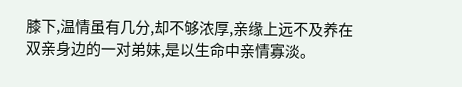膝下,温情虽有几分,却不够浓厚,亲缘上远不及养在双亲身边的一对弟妹,是以生命中亲情寡淡。